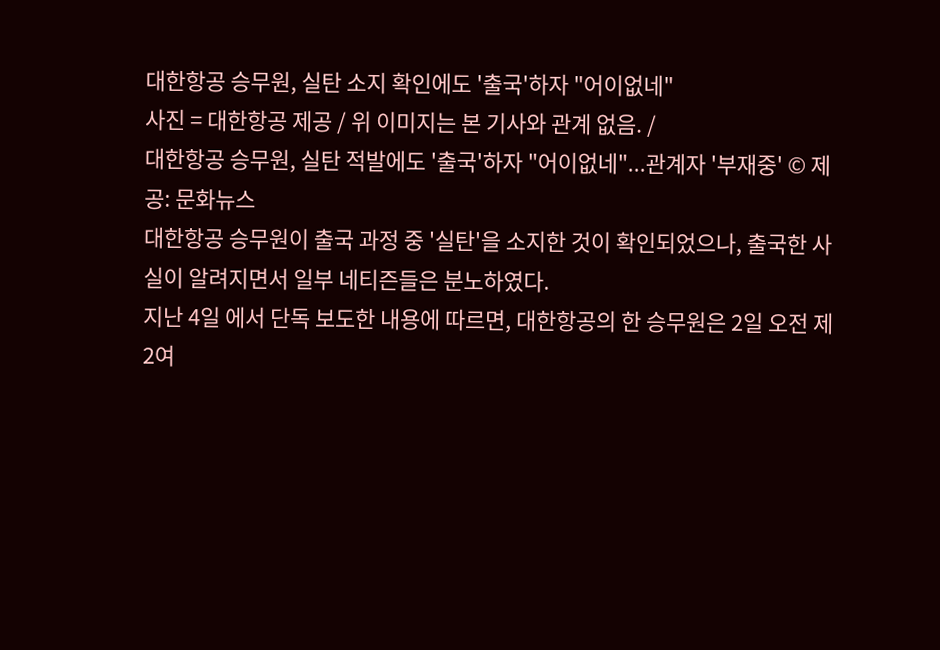대한항공 승무원, 실탄 소지 확인에도 '출국'하자 "어이없네"
사진 = 대한항공 제공 / 위 이미지는 본 기사와 관계 없음. /
대한항공 승무원, 실탄 적발에도 '출국'하자 "어이없네"...관계자 '부재중' © 제공: 문화뉴스
대한항공 승무원이 출국 과정 중 '실탄'을 소지한 것이 확인되었으나, 출국한 사실이 알려지면서 일부 네티즌들은 분노하였다.
지난 4일 에서 단독 보도한 내용에 따르면, 대한항공의 한 승무원은 2일 오전 제2여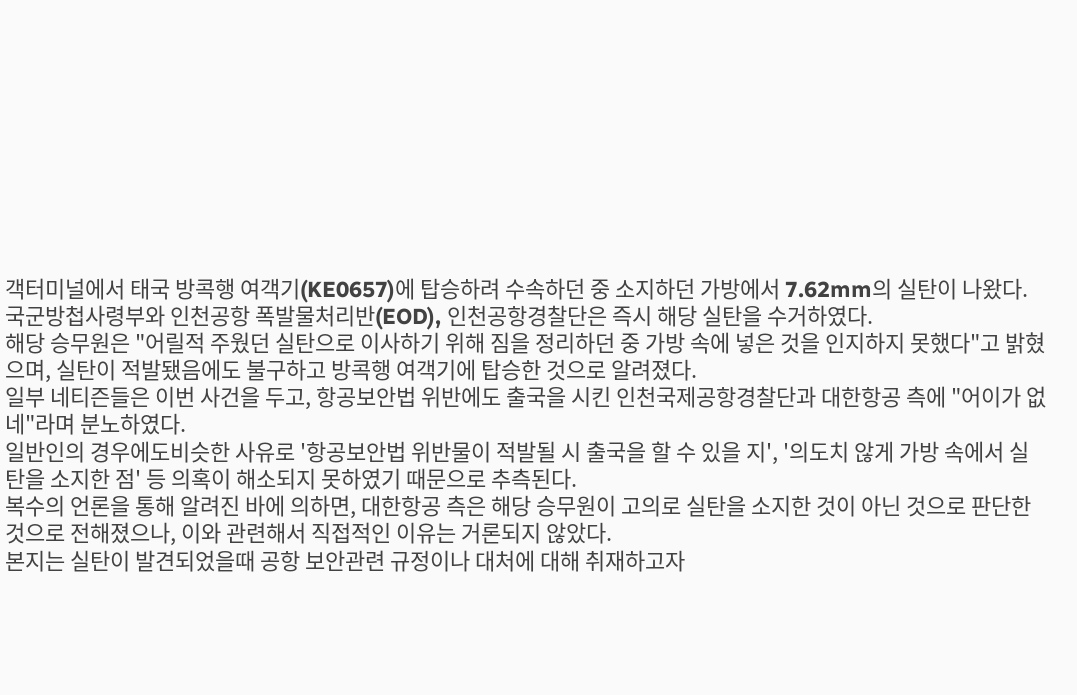객터미널에서 태국 방콕행 여객기(KE0657)에 탑승하려 수속하던 중 소지하던 가방에서 7.62mm의 실탄이 나왔다.
국군방첩사령부와 인천공항 폭발물처리반(EOD), 인천공항경찰단은 즉시 해당 실탄을 수거하였다.
해당 승무원은 "어릴적 주웠던 실탄으로 이사하기 위해 짐을 정리하던 중 가방 속에 넣은 것을 인지하지 못했다"고 밝혔으며, 실탄이 적발됐음에도 불구하고 방콕행 여객기에 탑승한 것으로 알려졌다.
일부 네티즌들은 이번 사건을 두고, 항공보안법 위반에도 출국을 시킨 인천국제공항경찰단과 대한항공 측에 "어이가 없네"라며 분노하였다.
일반인의 경우에도비슷한 사유로 '항공보안법 위반물이 적발될 시 출국을 할 수 있을 지', '의도치 않게 가방 속에서 실탄을 소지한 점' 등 의혹이 해소되지 못하였기 때문으로 추측된다.
복수의 언론을 통해 알려진 바에 의하면, 대한항공 측은 해당 승무원이 고의로 실탄을 소지한 것이 아닌 것으로 판단한 것으로 전해졌으나, 이와 관련해서 직접적인 이유는 거론되지 않았다.
본지는 실탄이 발견되었을때 공항 보안관련 규정이나 대처에 대해 취재하고자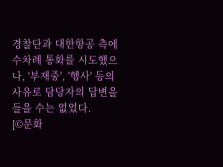경찰단과 대한항공 측에 수차례 통화를 시도했으나, '부재중', '행사' 등의 사유로 담당자의 답변을 들을 수는 없었다.
[©문화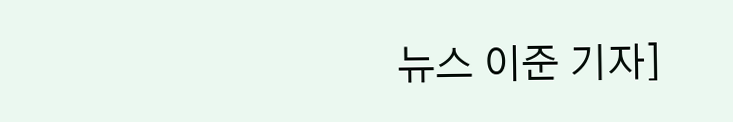뉴스 이준 기자]